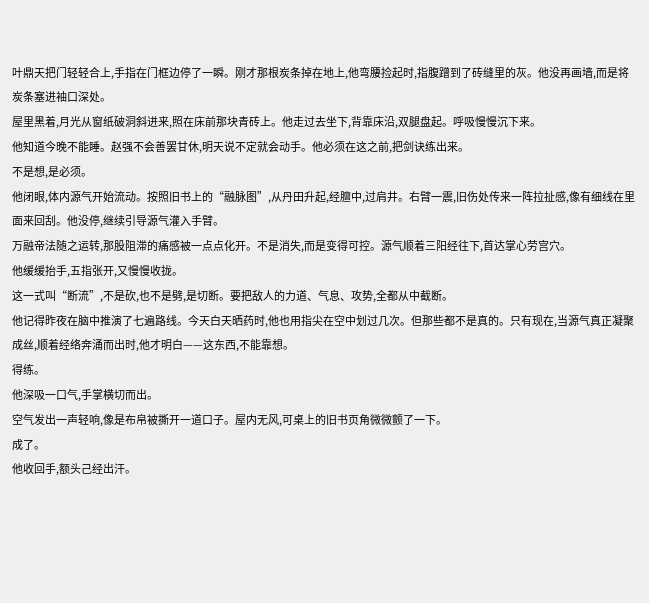叶鼎天把门轻轻合上,手指在门框边停了一瞬。刚才那根炭条掉在地上,他弯腰捡起时,指腹蹭到了砖缝里的灰。他没再画墙,而是将炭条塞进袖口深处。
屋里黑着,月光从窗纸破洞斜进来,照在床前那块青砖上。他走过去坐下,背靠床沿,双腿盘起。呼吸慢慢沉下来。
他知道今晚不能睡。赵强不会善罢甘休,明天说不定就会动手。他必须在这之前,把剑诀练出来。
不是想,是必须。
他闭眼,体内源气开始流动。按照旧书上的“融脉图”,从丹田升起,经膻中,过肩井。右臂一震,旧伤处传来一阵拉扯感,像有细线在里面来回刮。他没停,继续引导源气灌入手臂。
万融帝法随之运转,那股阻滞的痛感被一点点化开。不是消失,而是变得可控。源气顺着三阳经往下,首达掌心劳宫穴。
他缓缓抬手,五指张开,又慢慢收拢。
这一式叫“断流”,不是砍,也不是劈,是切断。要把敌人的力道、气息、攻势,全都从中截断。
他记得昨夜在脑中推演了七遍路线。今天白天晒药时,他也用指尖在空中划过几次。但那些都不是真的。只有现在,当源气真正凝聚成丝,顺着经络奔涌而出时,他才明白——这东西,不能靠想。
得练。
他深吸一口气,手掌横切而出。
空气发出一声轻响,像是布帛被撕开一道口子。屋内无风,可桌上的旧书页角微微颤了一下。
成了。
他收回手,额头己经出汗。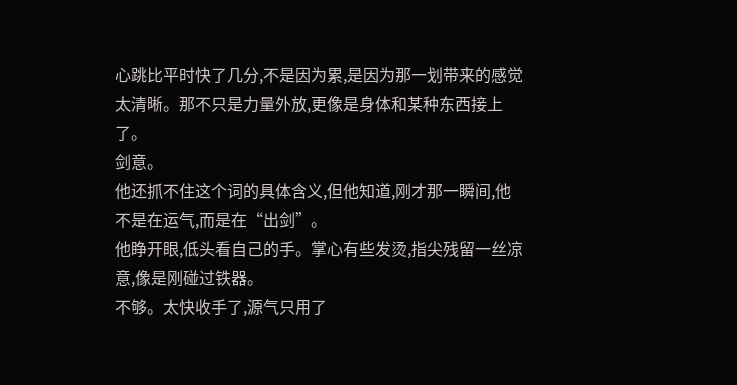心跳比平时快了几分,不是因为累,是因为那一划带来的感觉太清晰。那不只是力量外放,更像是身体和某种东西接上了。
剑意。
他还抓不住这个词的具体含义,但他知道,刚才那一瞬间,他不是在运气,而是在“出剑”。
他睁开眼,低头看自己的手。掌心有些发烫,指尖残留一丝凉意,像是刚碰过铁器。
不够。太快收手了,源气只用了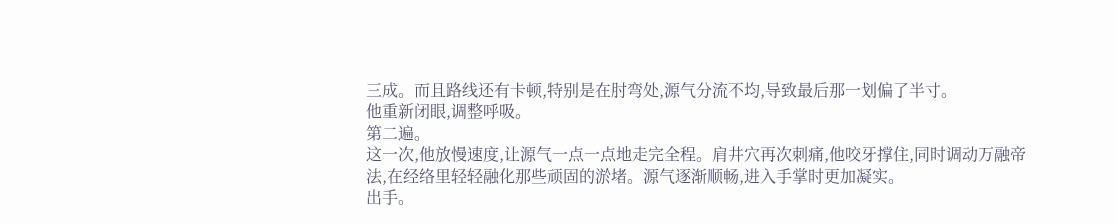三成。而且路线还有卡顿,特别是在肘弯处,源气分流不均,导致最后那一划偏了半寸。
他重新闭眼,调整呼吸。
第二遍。
这一次,他放慢速度,让源气一点一点地走完全程。肩井穴再次刺痛,他咬牙撑住,同时调动万融帝法,在经络里轻轻融化那些顽固的淤堵。源气逐渐顺畅,进入手掌时更加凝实。
出手。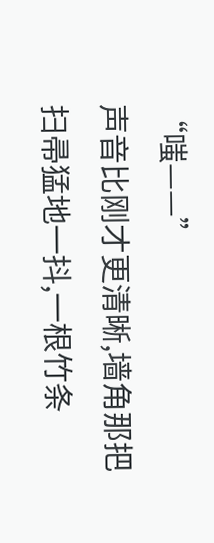“嗤——”
声音比刚才更清晰,墙角那把扫帚猛地一抖,一根竹条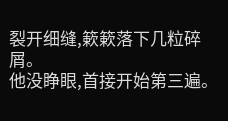裂开细缝,簌簌落下几粒碎屑。
他没睁眼,首接开始第三遍。